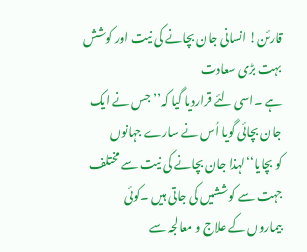قارئن! انسانی جان بچانے کی نیت اور کوشش بہت بڑی سعادت
ہے ۔اسی لئے قراردیا گیا کہ’’جس نے ایک جان بچائی گویا اُس نے سارے جہانوں
کو بچایا‘‘لہذا جان بچانے کی نیت سے مختلف جہت سے کوششیں کی جاتی ہیں ۔کوئی
بیماروں کے علاج و معالجہ سے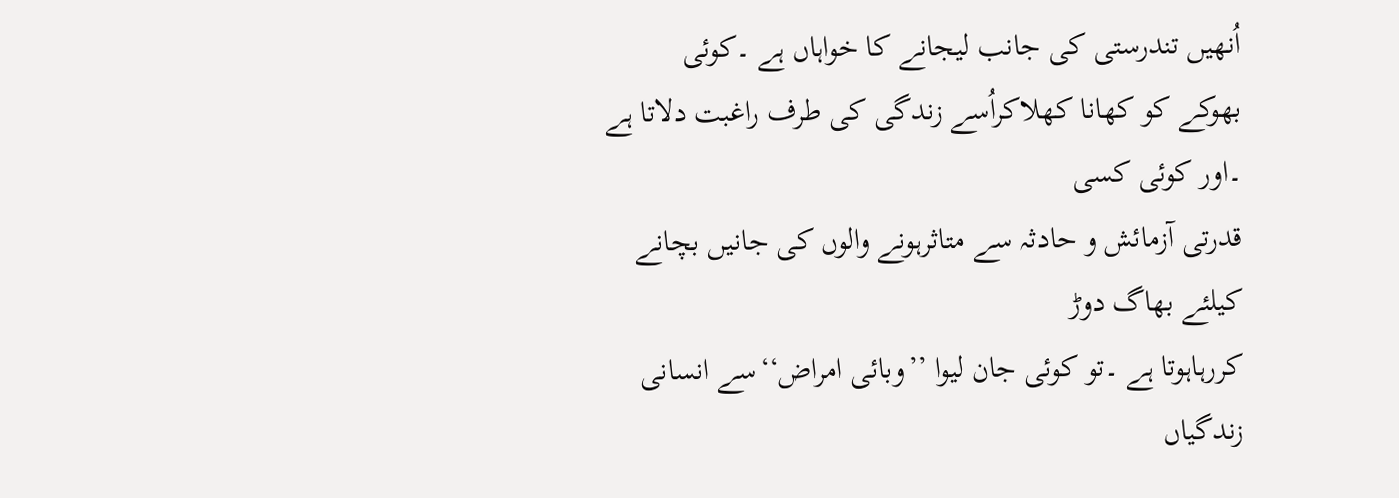اُنھیں تندرستی کی جانب لیجانے کا خواہاں ہے ۔کوئی
بھوکے کو کھانا کھلاکراُسے زندگی کی طرف راغبت دلاتا ہے ۔اور کوئی کسی
قدرتی آزمائش و حادثہ سے متاثرہونے والوں کی جانیں بچانے کیلئے بھاگ دوڑ
کررہاہوتا ہے ۔تو کوئی جان لیوا ’’وبائی امراض‘‘سے انسانی زندگیاں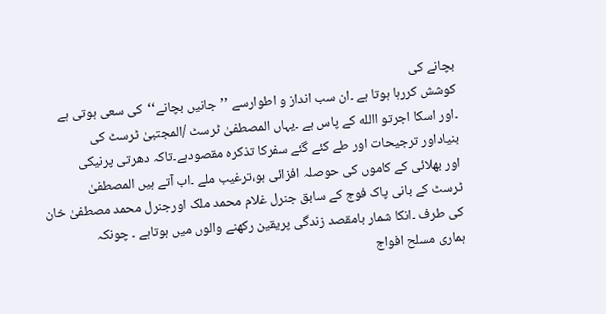بچانے کی
کوشش کررہا ہوتا ہے ۔ان سب انداز و اطوارسے ’’جانیں بچانے‘‘کی سعی ہوتی ہے
۔اور اسکا اجرتو االله کے پاس ہے ۔یہاں المصطفیٰ ٹرسٹ /المجتبیٰ ٹرسٹ کی
بنیاداور ترجیحات اور طے کئے گئے سفرکا تذکرہ مقصودہے۔تاکہ دھرتی پرنیکی
اور بھلائی کے کاموں کی حوصلہ افزائی ہو،ترغیب ملے ۔اب آتے ہیں المصطفیٰ
ٹرسٹ کے بانی پاک فوج کے سابق جنرل غلام محمد ملک اورجنرل محمد مصطفیٰ خان
کی طرف ۔انکا شمار بامقصد زندگی پریقین رکھنے والوں میں ہوتاہے ۔ چونکہ
ہماری مسلح افواج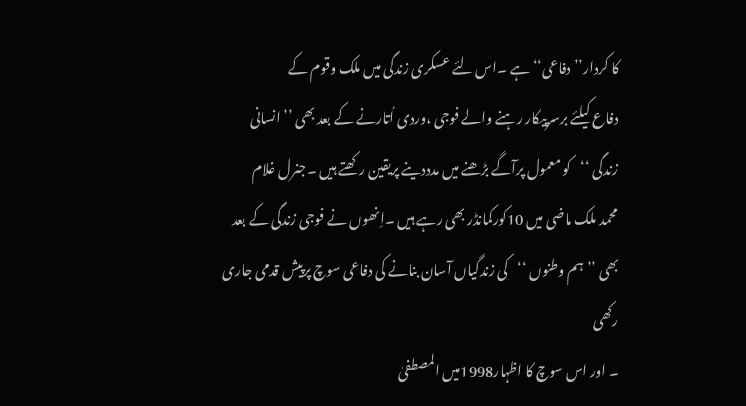کا کردار’’دفاعی‘‘ہے ۔اس لئے عسکری زندگی میں ملک وقوم کے
دفاع کیلئے برسرپیکار رہنے والے فوجی ،وردی اُتارنے کے بعد بھی ’’انسانی
زندگی ‘‘کو معمول پرآگے بڑھنے میں مدددینے پریقین رکھتے ہیں ۔جنرل غلام
محمد ملک ماضی میں 10کورکمانڈر بھی رہے ہیں ۔اِنھوں نے فوجی زندگی کے بعد
بھی ’’ہم وطنوں ‘‘کی زندگیاں آسان بنانے کی دفاعی سوچ پرپیش قدمی جاری رکھی
۔ اور اس سوچ کا اظہار1998میں المصطفیٰ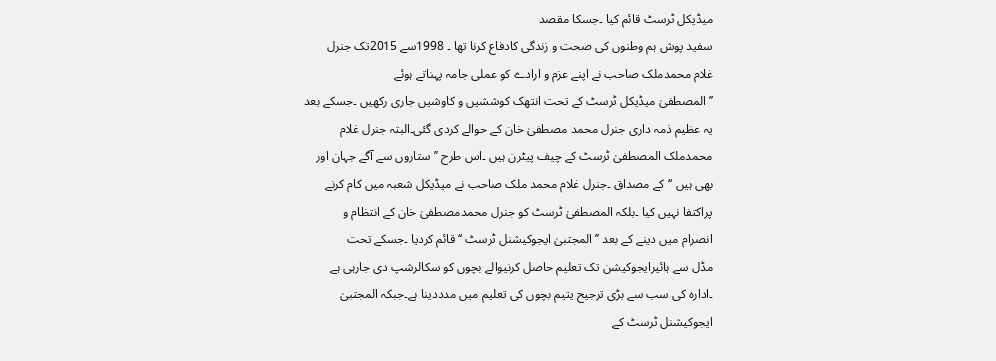میڈیکل ٹرسٹ قائم کیا ۔جسکا مقصد
سفید پوش ہم وطنوں کی صحت و زندگی کادفاع کرنا تھا ۔ 1998سے 2015تک جنرل
غلام محمدملک صاحب نے اپنے عزم و ارادے کو عملی جامہ پہناتے ہوئے
’’المصطفیٰ میڈیکل ٹرسٹ کے تحت انتھک کوششیں و کاوشیں جاری رکھیں ۔جسکے بعد
یہ عظیم ذمہ داری جنرل محمد مصطفیٰ خان کے حوالے کردی گئی۔البتہ جنرل غلام
محمدملک المصطفیٰ ٹرسٹ کے چیف پیٹرن ہیں ۔اس طرح ’’ستاروں سے آگے جہان اور
بھی ہیں ‘‘کے مصداق ۔جنرل غلام محمد ملک صاحب نے میڈیکل شعبہ میں کام کرنے
پراکتفا نہیں کیا ۔بلکہ المصطفیٰ ٹرسٹ کو جنرل محمدمصطفیٰ خان کے انتظام و
انصرام میں دینے کے بعد ’’المجتبیٰ ایجوکیشنل ٹرسٹ ‘‘قائم کردیا ۔جسکے تحت
مڈل سے ہائیرایجوکیشن تک تعلیم حاصل کرنیوالے بچوں کو سکالرشپ دی جارہی ہے
۔ادارہ کی سب سے بڑی ترجیح یتیم بچوں کی تعلیم میں مدددینا ہے۔جبکہ المجتبیٰ
ایجوکیشنل ٹرسٹ کے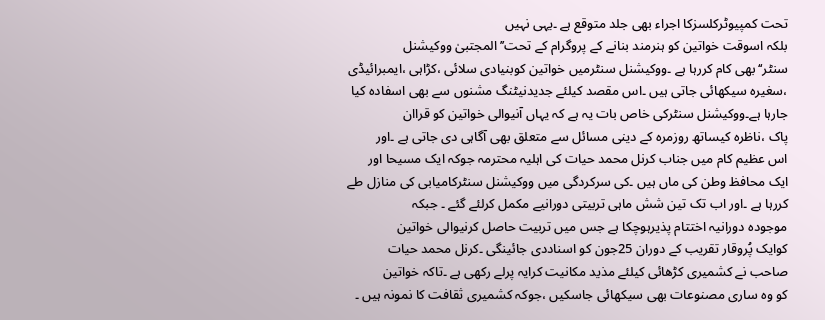تحت کمپیوٹرکلسزکا اجراء بھی جلد متوقع ہے ۔یہی نہیں
بلکہ اسوقت خواتین کو ہنرمند بنانے کے پروگرام کے تحت’’ المجتبیٰ ووکیشنل
سنٹر‘‘بھی کام کررہا ہے ۔ووکیشنل سنٹرمیں خواتین کوبنیادی سلائی ،کڑاہی ،ایمبرائیڈی
،سغیرہ سیکھائی جاتی ہیں ۔اس مقصد کیلئے جدیدنیٹنگ مشنوں سے بھی اسفادہ کیا
جارہا ہے۔ووکیشنل سنٹرکی خاص بات یہ ہے کہ یہاں آنیوالی خواتین کو قراان
پاک ،ناظرہ کیساتھ روزمرہ کے دینی مسائل سے متعلق بھی آگاہی دی جاتی ہے ۔اور
اس عظیم کام میں جناب کرنل محمد حیات کی اہلیہ محترمہ جوکہ ایک مسیحا اور
ایک محافظ وطن کی ماں ہیں ۔کی سرکردگی میں ووکیشنل سنٹرکامیابی کی منازل طے
کررہا ہے ۔اور اب تک تین شش ماہی تربیتی دورانیے مکمل کرلئے گئے ۔ جبکہ
موجودہ دورانیہ اختتام پذیرہوچکا ہے جس میں تربیت حاصل کرنیوالی خواتین
کوایک پُروقار تقریب کے دوران 25جون کو اسناددی جائینگی ۔کرنل محمد حیات
صاحب نے کشمیری کڑھائی کیلئے مذید مکانیت کرایہ پرلے رکھی ہے ۔تاکہ خواتین
کو وہ ساری مصنوعات بھی سیکھائی جاسکیں ،جوکہ کشمیری ثقافت کا نمونہ ہیں ۔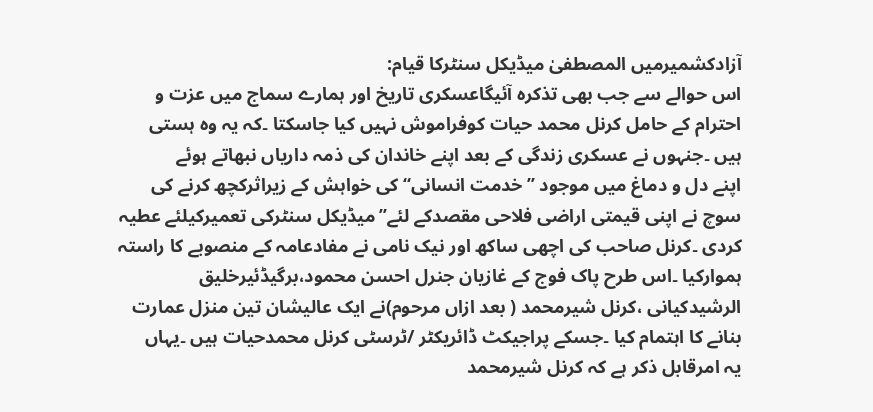آزادکشمیرمیں المصطفیٰ میڈیکل سنٹرکا قیام:
اس حوالے سے جب بھی تذکرہ آئیگاعسکری تاریخ اور ہمارے سماج میں عزت و
احترام کے حامل کرنل محمد حیات کوفراموش نہیں کیا جاسکتا ۔کہ یہ وہ ہستی
ہیں ۔جنہوں نے عسکری زندگی کے بعد اپنے خاندان کی ذمہ داریاں نبھاتے ہوئے
اپنے دل و دماغ میں موجود ’’خدمت انسانی‘‘کی خواہش کے زیراثرکچھ کرنے کی
سوچ نے اپنی قیمتی اراضی فلاحی مقصدکے لئے’’میڈیکل سنٹرکی تعمیرکیلئے عطیہ
کردی ۔کرنل صاحب کی اچھی ساکھ اور نیک نامی نے مفادعامہ کے منصوبے کا راستہ
ہموارکیا ۔اس طرح پاک فوج کے غازیان جنرل احسن محمود،برگیڈئیرخلیق
الرشیدکیانی ،کرنل شیرمحمد ( بعد ازاں مرحوم)نے ایک عالیشان تین منزل عمارت
بنانے کا اہتمام کیا ۔جسکے پراجیکٹ ڈائریکٹر /ٹرسٹی کرنل محمدحیات ہیں ۔یہاں
یہ امرقابل ذکر ہے کہ کرنل شیرمحمد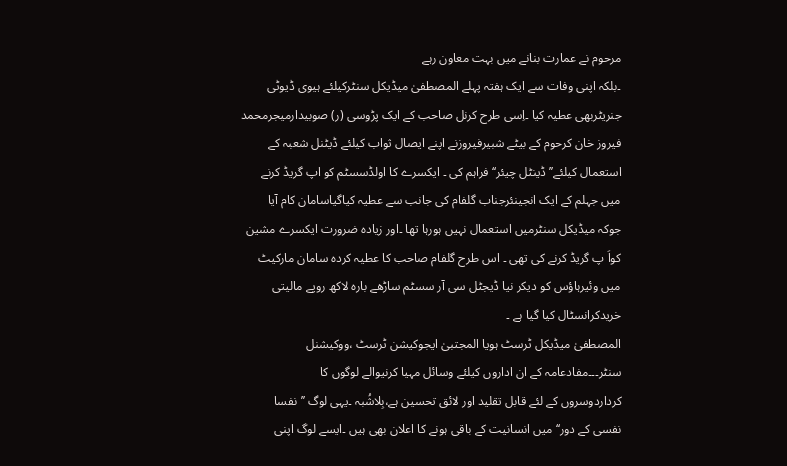مرحوم نے عمارت بنانے میں بہت معاون رہے
۔بلکہ اپنی وفات سے ایک ہفتہ پہلے المصطفیٰ میڈیکل سنٹرکیلئے ہیوی ڈیوٹی
جنریٹربھی عطیہ کیا ۔اِسی طرح کرنل صاحب کے ایک پڑوسی (ر) صوبیدارمیجرمحمد
فیروز خان کرحوم کے بیٹے شبیرفیروزنے اپنے ایصال ثواب کیلئے ڈیٹنل شعبہ کے
استعمال کیلئے’’ڈینٹل چیئر‘‘فراہم کی ۔ ایکسرے کا اولڈسسٹم کو اپ گریڈ کرنے
میں جہلم کے ایک انجینئرجناب گلفام کی جانب سے عطیہ کیاگیاسامان کام آیا
جوکہ میڈیکل سنٹرمیں استعمال نہیں ہورہا تھا ۔اور زیادہ ضرورت ایکسرے مشین
کواَ پ گریڈ کرنے کی تھی ۔ اس طرح گلفام صاحب کا عطیہ کردہ سامان مارکیٹ
میں وئیرہاؤس کو دیکر نیا ڈیجٹل سی آر سسٹم ساڑھے بارہ لاکھ روپے مالیتی
خریدکرانسٹال کیا گیا ہے ۔
المصطفیٰ میڈیکل ٹرسٹ ہویا المجتبیٰ ایجوکیشن ٹرسٹ ،ووکیشنل
سنٹر۔۔۔مفادعامہ کے ان اداروں کیلئے وسائل مہیا کرنیوالے لوگوں کا
کرداردوسروں کے لئے قابل تقلید اور لائق تحسین ہے،بِلاشُبہ ۔یہی لوگ ’’نفسا
نفسی کے دور‘‘میں انسانیت کے باقی ہونے کا اعلان بھی ہیں ۔ایسے لوگ اپنی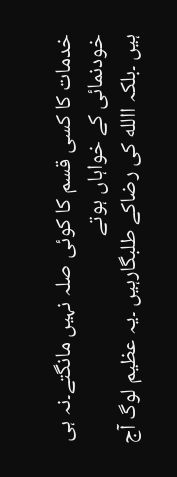خدمات کا کسی قسم کا کوئی صلہ نہیں مانگتے۔نہ ہی خودنمائی کے خواہاں ہوتے
ہیں ۔بلکہ االله کی رضاکے طلبگارہیں ۔یہ عظیم لوگ آج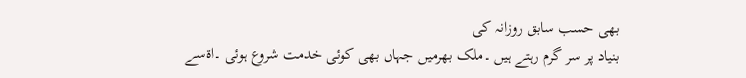بھی حسب سابق روزانہ کی
بنیاد پر سر گرم رہتے ہیں ۔ملک بھرمیں جہاں بھی کوئی خدمت شروع ہوئی ۔اۃسے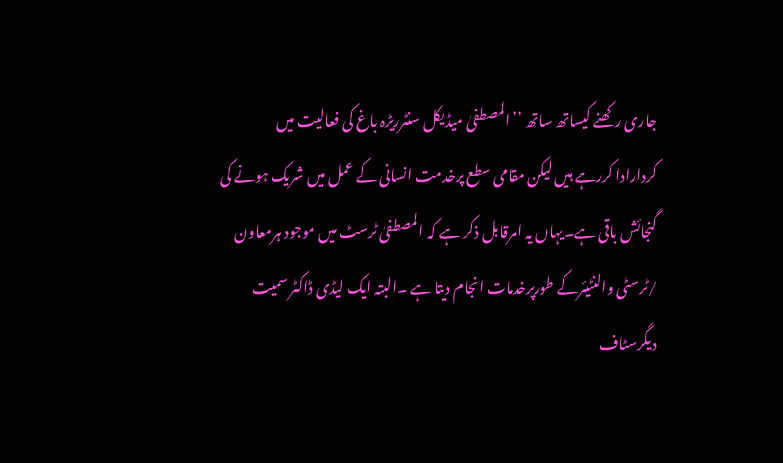جاری رکھنے کیساتھ ساتھ ’’المصطفیٰ میڈیکل سنٹرریڑہ باغ کی فعالیت میں
کردارادا کررہے ہیں لیکن مقامی سطع پرخدمت انسانی کے عمل میں شریک ہونے کی
گنجائش باقی ہے۔یہاں یہ امرقابل ذکر ہے کہ المصطفیٰ ٹرسٹ میں موجود ہرمعاون
/ٹرسٹی والنٹیئرکے طورپرخدمات انجام دیتا ہے ۔البتہ ایک لیڈی ڈاکٹر سمیت
دیگرسٹاف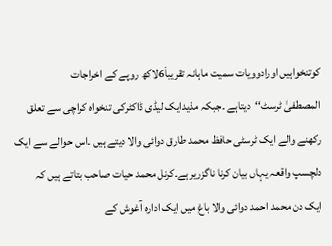کوتنخواہیں اورادوویات سمیت ماہانہ تقریباَ6لاکھ روپے کے اخراجات
المصطفیٰ ٹرسٹ‘‘دیتاہے ۔جبکہ مذیدایک لیڈی ڈاکٹرکی تنخواہ کراچی سے تعلق
رکھنے والے ایک ٹرسٹی حافظ محمد طارق دوائی والا دیتے ہیں ۔اس حوالے سے ایک
دلچسپ واقعہ یہاں بیان کرنا ناگزریرہے۔کرنل محمد حیات صاحب بتاتے ہیں کہ
ایک دن محمد احمد دوائی والا باغ میں ایک ادارہ آغوش کے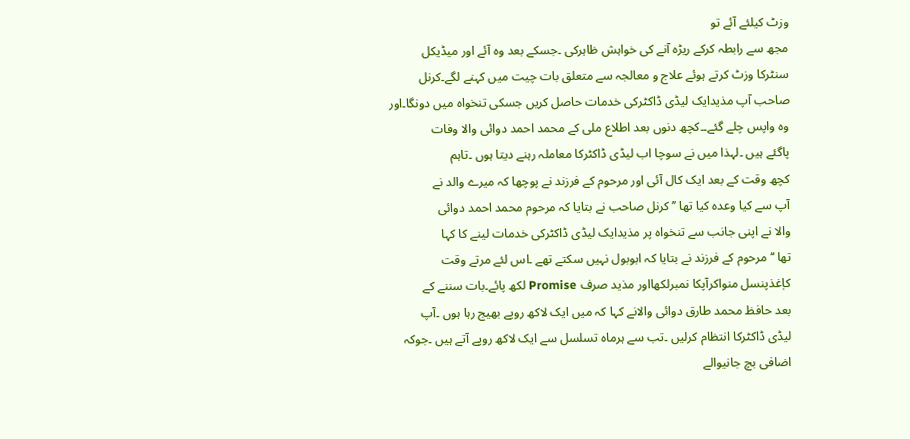وزٹ کیلئے آئے تو
مجھ سے رابطہ کرکے ریڑہ آنے کی خواہش ظاہرکی ۔جسکے بعد وہ آئے اور میڈیکل
سنٹرکا وزٹ کرتے ہوئے علاج و معالجہ سے متعلق بات چیت میں کہنے لگے۔کرنل
صاحب آپ مذیدایک لیڈی ڈاکٹرکی خدمات حاصل کریں جسکی تنخواہ میں دونگا۔اور
وہ واپس چلے گئے۔۔کچھ دنوں بعد اطلاع ملی کے محمد احمد دوائی والا وفات
پاگئے ہیں ۔لہذا میں نے سوچا اب لیڈی ڈاکٹرکا معاملہ رہنے دیتا ہوں ۔تاہم
کچھ وقت کے بعد ایک کال آئی اور مرحوم کے فرزند نے پوچھا کہ میرے والد نے
آپ سے کیا وعدہ کیا تھا ’’کرنل صاحب نے بتایا کہ مرحوم محمد احمد دوائی
والا نے اپنی جانب سے تنخواہ پر مذیدایک لیڈی ڈاکٹرکی خدمات لینے کا کہا
تھا ‘‘مرحوم کے فرزند نے بتایا کہ ابوبول نہیں سکتے تھے ۔اس لئے مرتے وقت
کاٖغذپنسل منواکرآپکا نمبرلکھااور مذید صرف Promise لکھ پائے۔بات سننے کے
بعد حافظ محمد طارق دوائی والانے کہا کہ میں ایک لاکھ روپے بھیج رہا ہوں ۔آپ
لیڈی ڈاکٹرکا انتظام کرلیں ۔تب سے ہرماہ تسلسل سے ایک لاکھ روپے آتے ہیں ۔جوکہ
اضافی بچ جانیوالے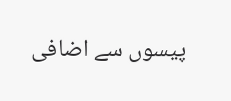پیسوں سے اضافی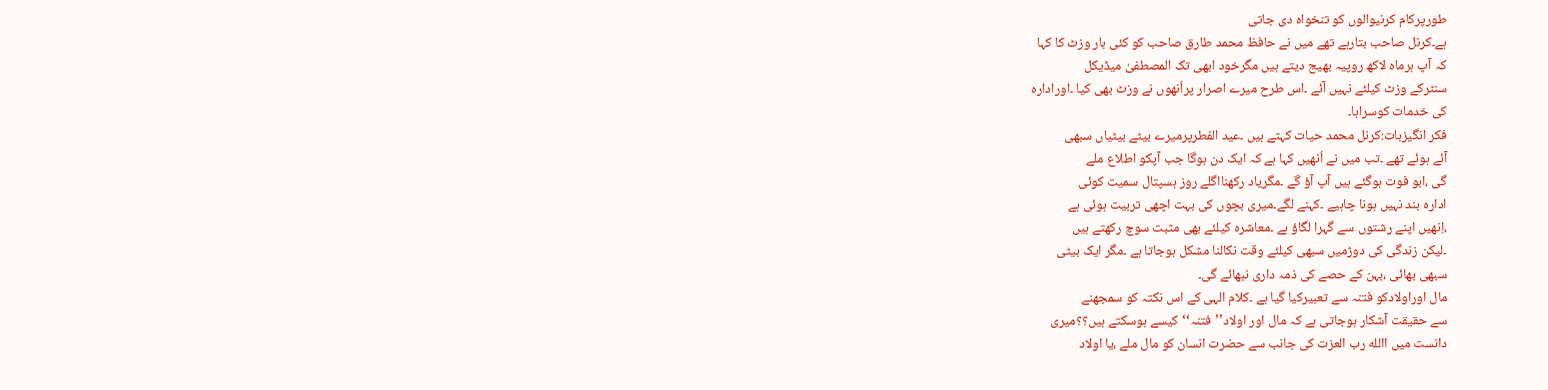طورپرکام کرنیوالوں کو تنخواہ دی جاتی
ہے۔کرنل صاحب بتارہے تھے میں نے حافظ محمد طارق صاحب کو کئی بار وزٹ کا کہا
کہ آپ ہرماہ لاکھ روپیہ بھیج دیتے ہیں مگرخود ابھی تک المصطفیٰ میڈیکل
سنٹرکے وزٹ کیلئے نہیں آئے ۔اس طرح میرے اصرار پراُنھوں نے وزٹ بھی کیا ۔اورادارہ
کی خدمات کوسراہا۔
فکر انگیزبات:کرنل محمد حیات کہتے ہیں ۔عید الفطرپرمیرے بیٹے بیٹیاں سبھی
آئے ہوئے تھے ۔تب میں نے اُنھیں کہا ہے کہ ایک دن ہوگا جب آپکو اطلاع ملے
گی ،ابو فوت ہوگئے ہیں آپ آؤ گے ۔مگریاد رکھنااگلے روز ہسپتال سمیت کوئی
ادارہ بند نہیں ہونا چاہیے ۔کہنے لگے۔میری بچوں کی بہت اچھی تربیت ہوئی ہے
،اِنھیں اپنے رشتوں سے گہرا لگاؤ ہے ۔معاشرہ کیلئے بھی مثبت سوچ رکھتے ہیں
۔لیکن زندگی کی دوڑمیں سبھی کیلئے وقت نکالنا مشکل ہوجاتا ہے ۔مگر ایک بیٹی
سبھی بھائی ،بہن کے حصے کی ذمہ داری نبھائے گی۔
مال اوراولادکو فتنہ سے تعبیرکیا گیا ہے ۔کلام الہی کے اس نکتہ کو سمجھنے
سے حقیقت آشکار ہوجاتی ہے کہ مال اور اولاد’’فتنہ‘‘کیسے ہوسکتے ہیں؟؟میری
دانست میں االله رب العزت کی جانب سے حضرت انسان کو مال ملے ،یا اولاد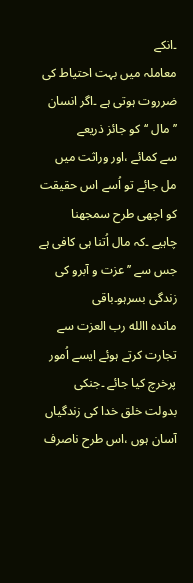۔انکے
معاملہ میں بہت احتیاط کی ضرروت ہوتی ہے ۔اگر انسان ’’مال ‘‘کو جائز ذریعے
سے کمائے ،اور وراثت میں مل جائے تو اُسے اس حقیقت کو اچھی طرح سمجھنا
چاہیے ۔کہ مال اُتنا ہی کافی ہے جس سے ’’عزت و آبرو کی زندگی بسرہو۔باقی
ماندہ االله رب العزت سے تجارت کرتے ہوئے ایسے اُمور پرخرچ کیا جائے ۔جنکی
بدولت خلق خدا کی زندگیاں آسان ہوں ،اس طرح ناصرف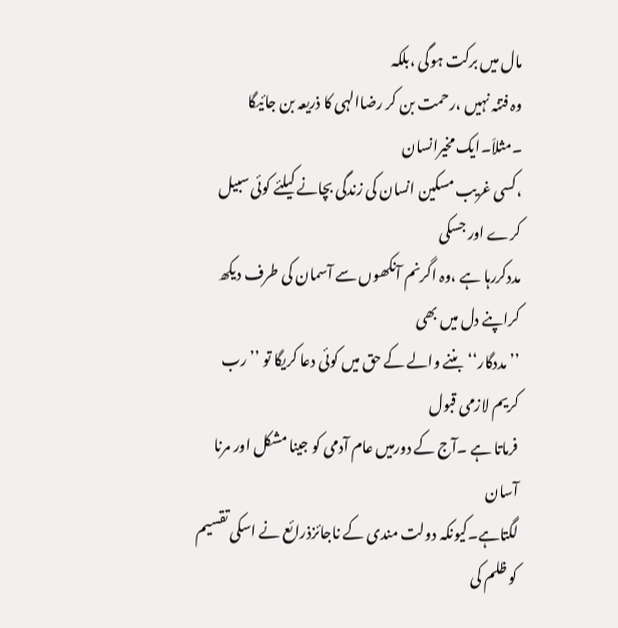مال میں برکت ہوگی ،بلکہ
وہ فتنہ نہیں ،رحمت بن کر رضاالہی کا ذریعہ بن جائیگا ۔مثلاَ۔ایک مخیرانسان
،کسی غریب مسکین انسان کی زندگی بچانے کیلئے کوئی سبیل کرے اور جسکی
مددکررہا ہے ،وہ اگرنم آنکھوں سے آسمان کی طرف دیکھ کراپنے دل میں بھی
’’مددگار‘‘بننے والے کے حق میں کوئی دعا کریگا تو ’’رب کریم لازمی قبول
فرماتا ہے ۔آج کے دورمیں عام آدمی کو جینا مشکل اور مرنا آسان
لگتاہے۔کیونکہ دولت مندی کے ناجائزذرائع نے اسکی تقسیم کو ظلم کی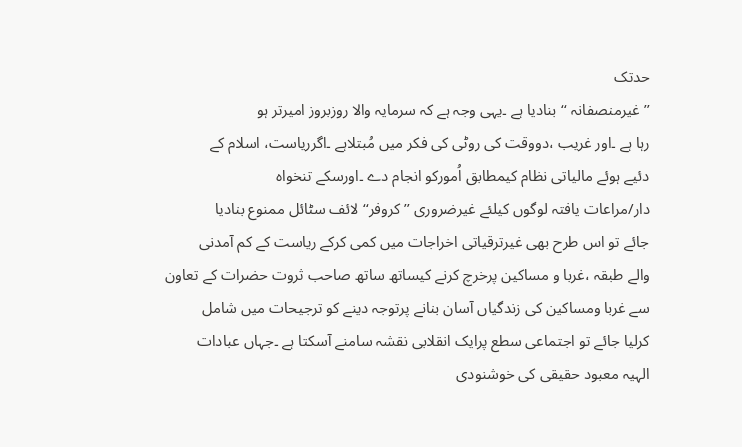حدتک
’’غیرمنصفانہ ‘‘بنادیا ہے ۔یہی وجہ ہے کہ سرمایہ والا روزبروز امیرتر ہو
رہا ہے ۔اور غریب ،دووقت کی روٹی کی فکر میں مُبتلاہے ۔اگرریاست، اسلام کے
دئیے ہوئے مالیاتی نظام کیمطابق اُمورکو انجام دے ۔اورسکے تنخواہ
دار/مراعات یافتہ لوگوں کیلئے غیرضروری ’’کروفر‘‘لائف سٹائل ممنوع بنادیا
جائے تو اس طرح بھی غیرترقیاتی اخراجات میں کمی کرکے ریاست کے کم آمدنی
والے طبقہ ،غربا و مساکین پرخرچ کرنے کیساتھ ساتھ صاحب ثروت حضرات کے تعاون
سے غربا ومساکین کی زندگیاں آسان بنانے پرتوجہ دینے کو ترجیحات میں شامل
کرلیا جائے تو اجتماعی سطع پرایک انقلابی نقشہ سامنے آسکتا ہے ۔جہاں عبادات
الہیہ معبود حقیقی کی خوشنودی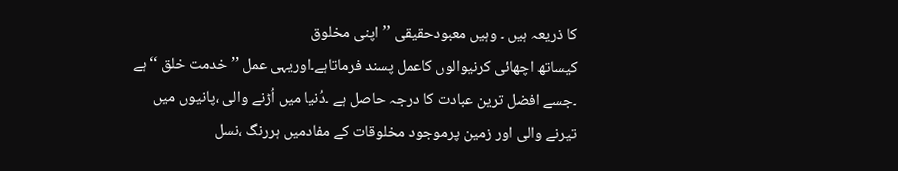کا ذریعہ ہیں ۔ وہیں معبودحقیقی ’’اپنی مخلوق
کیساتھ اچھائی کرنیوالوں کاعمل پسند فرماتاہے۔اوریہی عمل ’’خدمت خلق ‘‘ہے
۔جسے افضل ترین عبادت کا درجہ حاصل ہے ۔دُنیا میں اُڑنے والی ،پانیوں میں
تیرنے والی اور زمین پرموجود مخلوقات کے مفادمیں ہررنگ ،نسل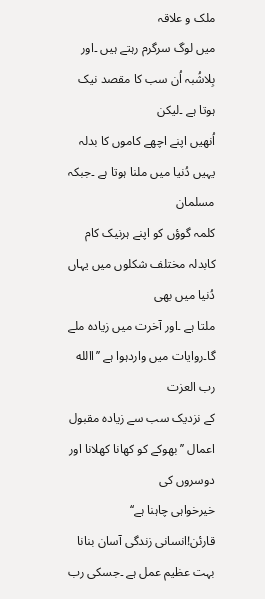ملک و علاقہ
میں لوگ سرگرم رہتے ہیں ۔اور بِلاشُبہ اُن سب کا مقصد نیک ہوتا ہے ۔لیکن
اُنھیں اپنے اچھے کاموں کا بدلہ یہیں دُنیا میں ملنا ہوتا ہے ۔جبکہ مسلمان
کلمہ گوؤں کو اپنے ہرنیک کام کابدلہ مختلف شکلوں میں یہاں دُنیا میں بھی
ملتا ہے ۔اور آخرت میں زیادہ ملے گا۔روایات میں واردہوا ہے ’’االله رب العزت
کے نزدیک سب سے زیادہ مقبول اعمال ’’بھوکے کو کھانا کھلانا اور دوسروں کی
خیرخواہی چاہنا ہے‘‘
قارئن!انسانی زندگی آسان بنانا بہت عظیم عمل ہے ۔جسکی رب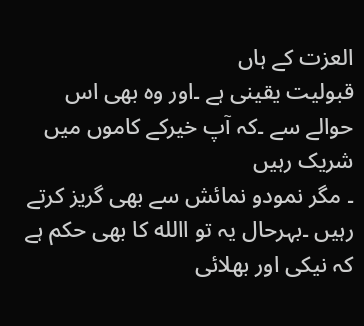العزت کے ہاں
قبولیت یقینی ہے ۔اور وہ بھی اس حوالے سے ۔کہ آپ خیرکے کاموں میں شریک رہیں
۔ مگر نمودو نمائش سے بھی گریز کرتے رہیں ۔بہرحال یہ تو االله کا بھی حکم ہے
کہ نیکی اور بھلائی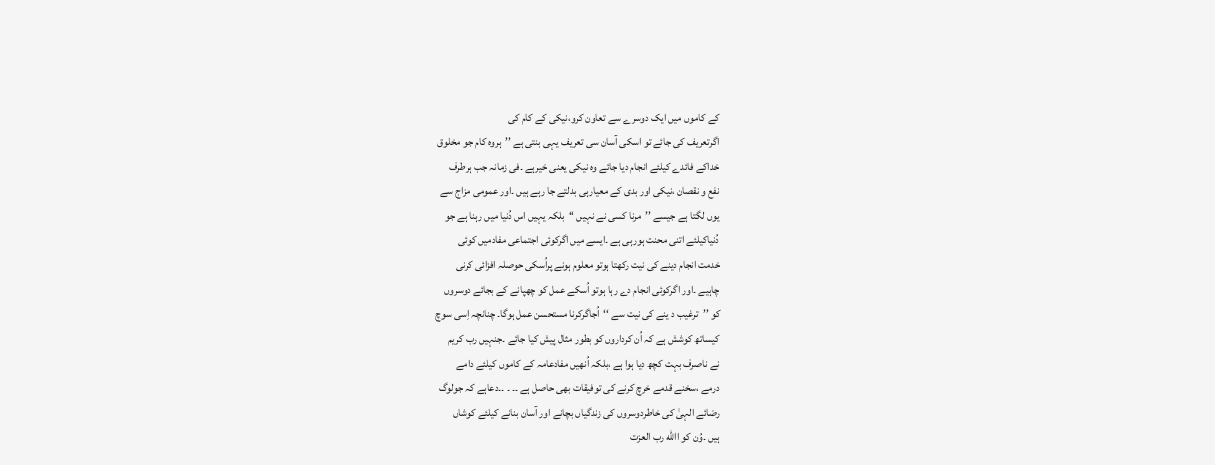کے کاموں میں ایک دوسرے سے تعاون کرو،نیکی کے کام کی
اگرتعریف کی جائے تو اسکی آسان سی تعریف یہی بنتی ہے ’’ہروہ کام جو مخلوق
خداکے فائدے کیلئے انجام دیا جائے وہ نیکی یعنی خیرہے ۔فی زمانہ جب ہرطرف
نفع و نقصان ،نیکی اور بدی کے معیارہی بدلتے جا رہے ہیں ۔اور عمومی مزاج سے
یوں لگتا ہے جیسے ’’مرنا کسی نے نہیں ‘‘بلکہ یہیں اس دُنیا میں رہنا ہے جو
دُنیاکیلئے اتنی محنت ہورہی ہے ۔ایسے میں اگرکوئی اجتماعی مفادمیں کوئی
خدمت انجام دینے کی نیت رکھتا ہوتو معلوم ہونے پراُسکی حوصلہ افزائی کرنی
چاہیے ۔اور اگرکوئی انجام دے رہا ہوتو اُسکے عمل کو چھپانے کے بجائے دوسروں
کو ’’ترغیب د ینے کی نیت سے ‘‘اُجاگرکرنا مستحسن عمل ہوگا۔ چنانچہ اِسی سوچ
کیساتھ کوشش ہے کہ اُن کرداروں کو بطور مثال پیش کیا جائے ۔جنہیں رب کریم
نے ناصرف بہت کچھ دیا ہوا ہے ،بلکہ اُنھیں مفادعامہ کے کاموں کیلئے دامے
درمے ،سخنے قدمے خرچ کرنے کی توفیقات بھی حاصل ہے ۔۔ ۔ ۔۔دعاہے کہ جولوگ
رضائے الہیٰ کی خاطردوسروں کی زندگیاں بچانے اور آسان بنانے کیلئے کوشاں
ہیں ۔وُن کو االله رب العزت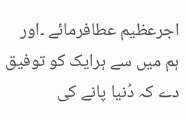اجرعظیم عطافرمائے ۔اور ہم میں سے ہرایک کو توفیق
دے کہ دُنیا پانے کی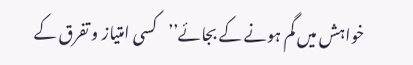خواہش میں گم ہونے کے بجائے’’کسی امتیاز و تفرق کے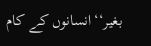بغیر‘‘انسانوں کے کام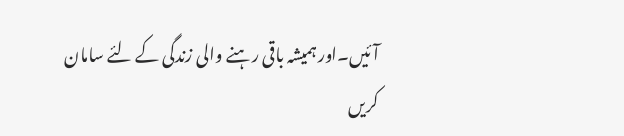آئیں۔اور ہمیشہ باقی رہنے والی زندگی کے لئے سامان
کریں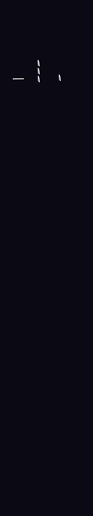۔
۔۔۔
|